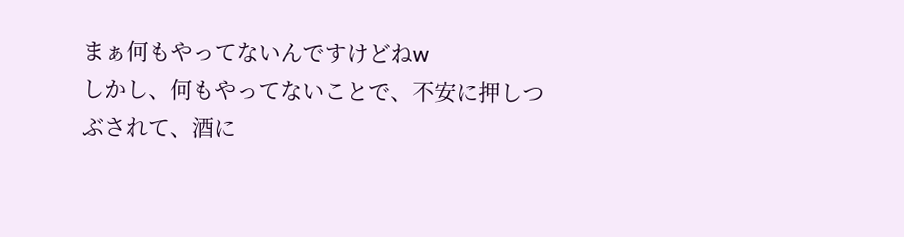まぁ何もやってないんですけどねw
しかし、何もやってないことで、不安に押しつぶされて、酒に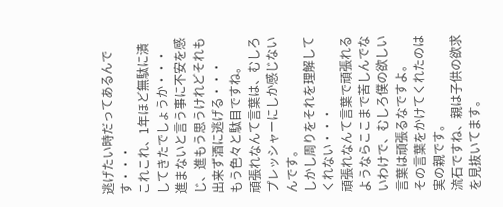逃げたい時だってあるんです・・・
これこれ、1年ほど無駄に潰してきたでしょうか・・・
進まないと言う事に不安を感じ、進もう思うけれどそれも出来ず酒に逃げる・・・
もう色々と駄目ですね。
頑張れなんて言葉は、むしろプレッシャーにしか感じないんです。
しかし周りをそれを理解してくれない・・・
頑張れなんて言葉で頑張れるようならここまで苦しんでないわけで、むしろ僕の欲しい言葉は頑張るなですよ。
その言葉をかけてくれたのは実の親です。
流石ですね、親は子供の欲求を見抜いてます。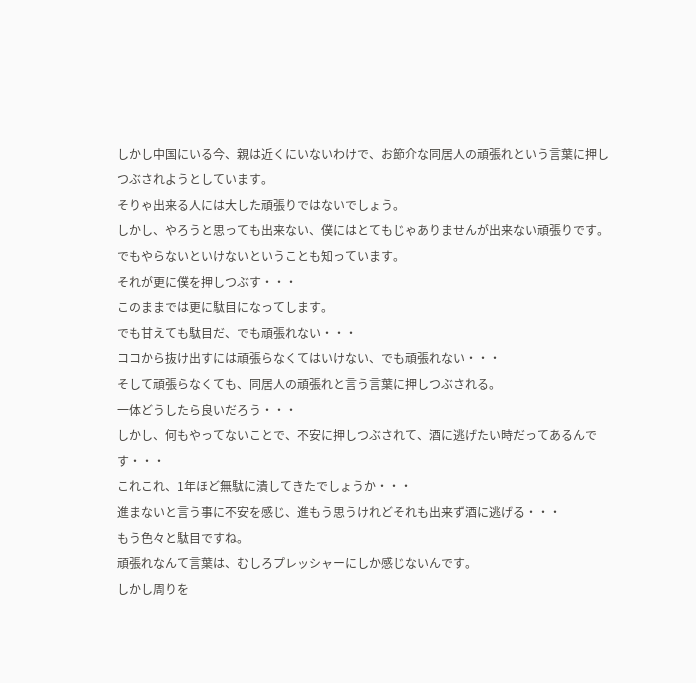しかし中国にいる今、親は近くにいないわけで、お節介な同居人の頑張れという言葉に押しつぶされようとしています。
そりゃ出来る人には大した頑張りではないでしょう。
しかし、やろうと思っても出来ない、僕にはとてもじゃありませんが出来ない頑張りです。
でもやらないといけないということも知っています。
それが更に僕を押しつぶす・・・
このままでは更に駄目になってします。
でも甘えても駄目だ、でも頑張れない・・・
ココから抜け出すには頑張らなくてはいけない、でも頑張れない・・・
そして頑張らなくても、同居人の頑張れと言う言葉に押しつぶされる。
一体どうしたら良いだろう・・・
しかし、何もやってないことで、不安に押しつぶされて、酒に逃げたい時だってあるんです・・・
これこれ、1年ほど無駄に潰してきたでしょうか・・・
進まないと言う事に不安を感じ、進もう思うけれどそれも出来ず酒に逃げる・・・
もう色々と駄目ですね。
頑張れなんて言葉は、むしろプレッシャーにしか感じないんです。
しかし周りを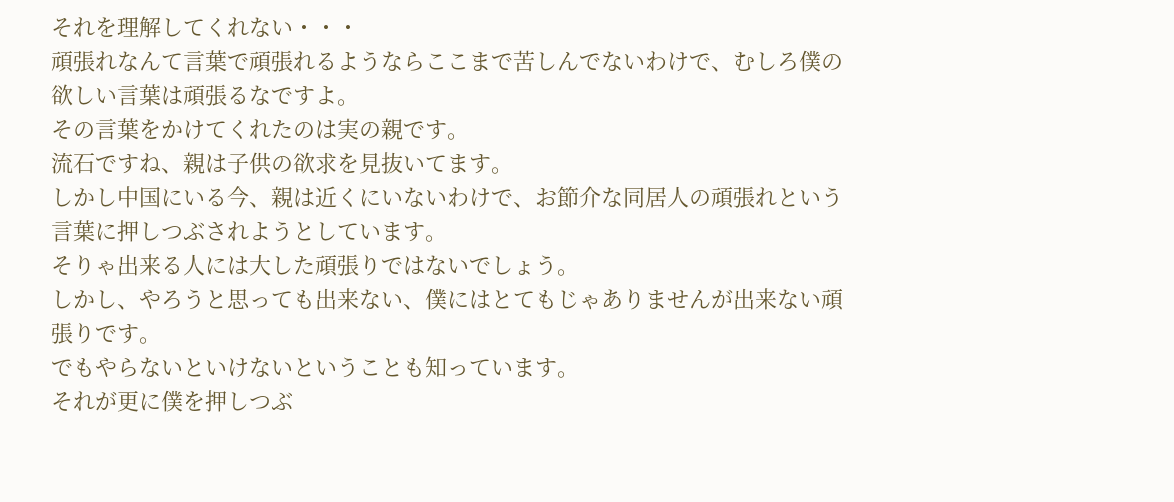それを理解してくれない・・・
頑張れなんて言葉で頑張れるようならここまで苦しんでないわけで、むしろ僕の欲しい言葉は頑張るなですよ。
その言葉をかけてくれたのは実の親です。
流石ですね、親は子供の欲求を見抜いてます。
しかし中国にいる今、親は近くにいないわけで、お節介な同居人の頑張れという言葉に押しつぶされようとしています。
そりゃ出来る人には大した頑張りではないでしょう。
しかし、やろうと思っても出来ない、僕にはとてもじゃありませんが出来ない頑張りです。
でもやらないといけないということも知っています。
それが更に僕を押しつぶ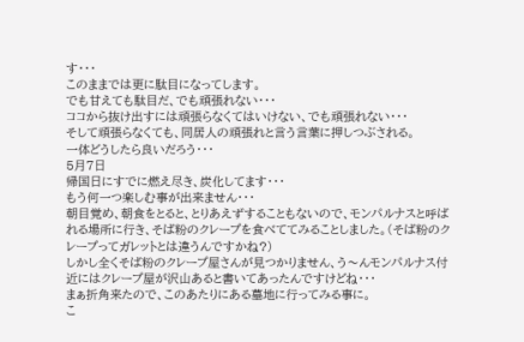す・・・
このままでは更に駄目になってします。
でも甘えても駄目だ、でも頑張れない・・・
ココから抜け出すには頑張らなくてはいけない、でも頑張れない・・・
そして頑張らなくても、同居人の頑張れと言う言葉に押しつぶされる。
一体どうしたら良いだろう・・・
5月7日
帰国日にすでに燃え尽き、炭化してます・・・
もう何一つ楽しむ事が出来ません・・・
朝目覚め、朝食をとると、とりあえずすることもないので、モンパルナスと呼ばれる場所に行き、そば粉のクレープを食べててみることしました。(そば粉のクレープってガレットとは違うんですかね?)
しかし全くそば粉のクレープ屋さんが見つかりません、う〜んモンパルナス付近にはクレープ屋が沢山あると書いてあったんですけどね・・・
まぁ折角来たので、このあたりにある墓地に行ってみる事に。
こ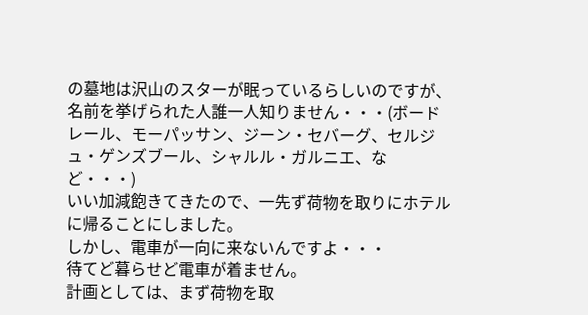の墓地は沢山のスターが眠っているらしいのですが、名前を挙げられた人誰一人知りません・・・(ボードレール、モーパッサン、ジーン・セバーグ、セルジュ・ゲンズブール、シャルル・ガルニエ、など・・・)
いい加減飽きてきたので、一先ず荷物を取りにホテルに帰ることにしました。
しかし、電車が一向に来ないんですよ・・・
待てど暮らせど電車が着ません。
計画としては、まず荷物を取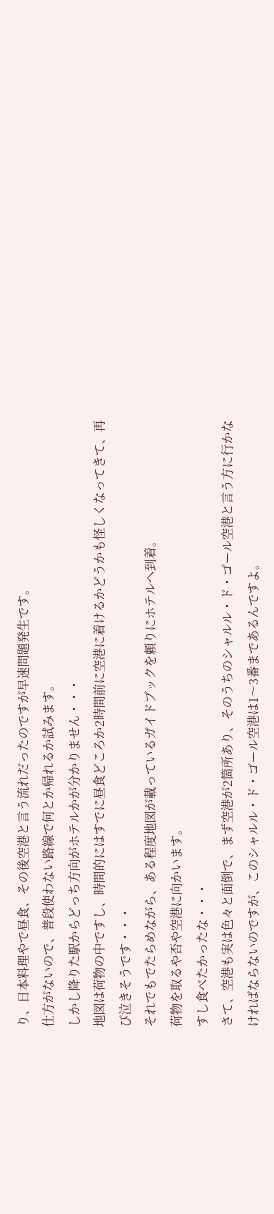り、日本料理やで昼食、その後空港と言う流れだったのですが早速問題発生です。
仕方がないので、普段使わない路線で何とか帰れるか試みます。
しかし降りた駅からどっち方向がホテルかが分かりません・・・
地図は荷物の中ですし、時間的にはすでに昼食どころか2時間前に空港に着けるかどうかも怪しくなってきて、再び泣きそうです・・・
それでもでたらめながら、ある程度地図が載っているガイドブックを頼りにホテルへ到着。
荷物を取るや否や空港に向かいます。
すし食べたかったな・・・
さて、空港も実は色々と面倒で、まず空港が2箇所あり、そのうちのシャルル・ド・ゴール空港と言う方に行かなければならないのですが、このシャルル・ド・ゴール空港は1〜3番まであるんですよ。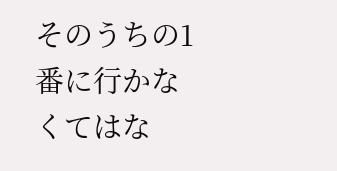そのうちの1番に行かなくてはな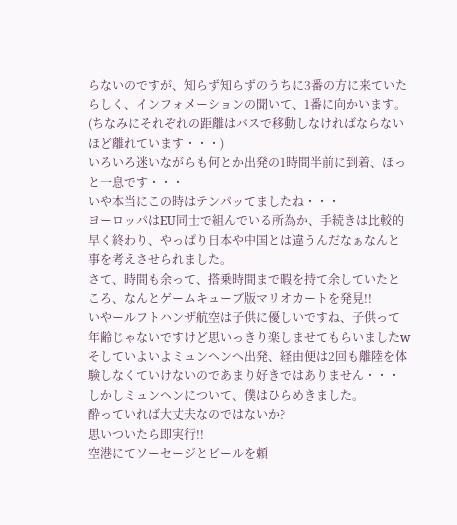らないのですが、知らず知らずのうちに3番の方に来ていたらしく、インフォメーションの聞いて、1番に向かいます。(ちなみにそれぞれの距離はバスで移動しなければならないほど離れています・・・)
いろいろ迷いながらも何とか出発の1時間半前に到着、ほっと一息です・・・
いや本当にこの時はテンパッてましたね・・・
ヨーロッパはEU同士で組んでいる所為か、手続きは比較的早く終わり、やっぱり日本や中国とは違うんだなぁなんと事を考えさせられました。
さて、時間も余って、搭乗時間まで暇を持て余していたところ、なんとゲームキューブ版マリオカートを発見!!
いやールフトハンザ航空は子供に優しいですね、子供って年齢じゃないですけど思いっきり楽しませてもらいましたw
そしていよいよミュンヘンへ出発、経由便は2回も離陸を体験しなくていけないのであまり好きではありません・・・
しかしミュンヘンについて、僕はひらめきました。
酔っていれば大丈夫なのではないか?
思いついたら即実行!!
空港にてソーセージとビールを頼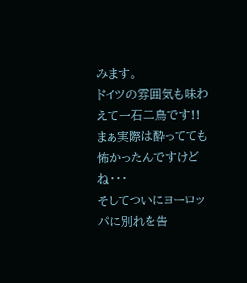みます。
ドイツの雰囲気も味わえて一石二鳥です!!
まぁ実際は酔ってても怖かったんですけどね・・・
そしてついにヨーロッパに別れを告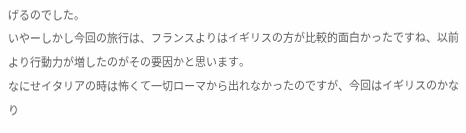げるのでした。
いやーしかし今回の旅行は、フランスよりはイギリスの方が比較的面白かったですね、以前より行動力が増したのがその要因かと思います。
なにせイタリアの時は怖くて一切ローマから出れなかったのですが、今回はイギリスのかなり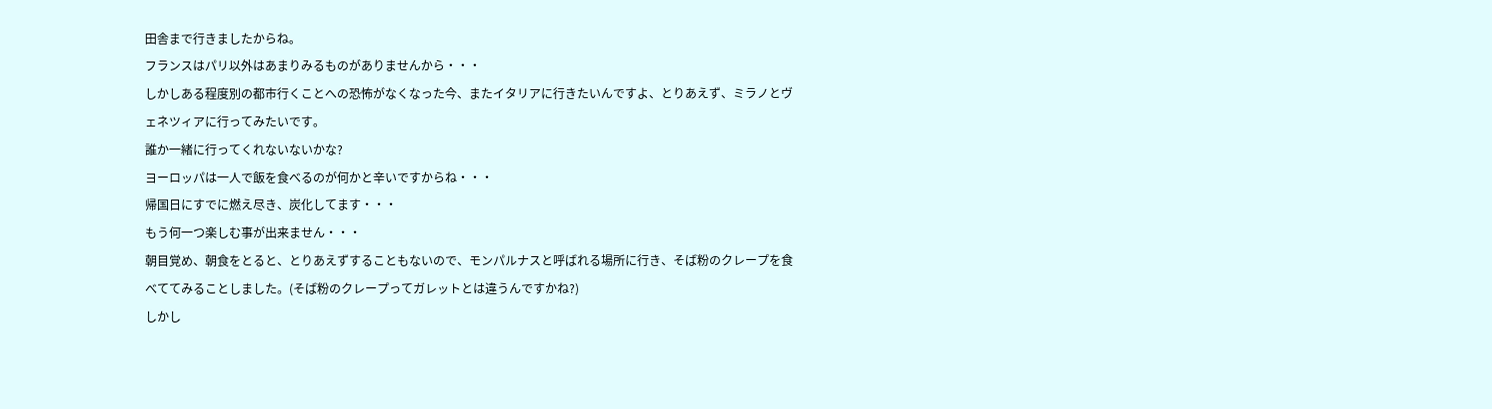田舎まで行きましたからね。
フランスはパリ以外はあまりみるものがありませんから・・・
しかしある程度別の都市行くことへの恐怖がなくなった今、またイタリアに行きたいんですよ、とりあえず、ミラノとヴェネツィアに行ってみたいです。
誰か一緒に行ってくれないないかな?
ヨーロッパは一人で飯を食べるのが何かと辛いですからね・・・
帰国日にすでに燃え尽き、炭化してます・・・
もう何一つ楽しむ事が出来ません・・・
朝目覚め、朝食をとると、とりあえずすることもないので、モンパルナスと呼ばれる場所に行き、そば粉のクレープを食べててみることしました。(そば粉のクレープってガレットとは違うんですかね?)
しかし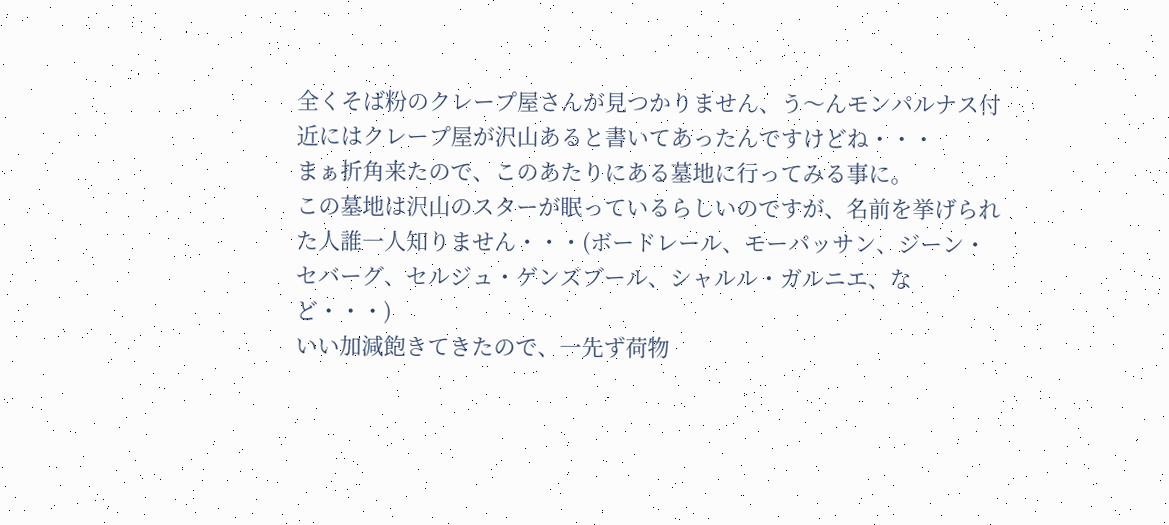全くそば粉のクレープ屋さんが見つかりません、う〜んモンパルナス付近にはクレープ屋が沢山あると書いてあったんですけどね・・・
まぁ折角来たので、このあたりにある墓地に行ってみる事に。
この墓地は沢山のスターが眠っているらしいのですが、名前を挙げられた人誰一人知りません・・・(ボードレール、モーパッサン、ジーン・セバーグ、セルジュ・ゲンズブール、シャルル・ガルニエ、など・・・)
いい加減飽きてきたので、一先ず荷物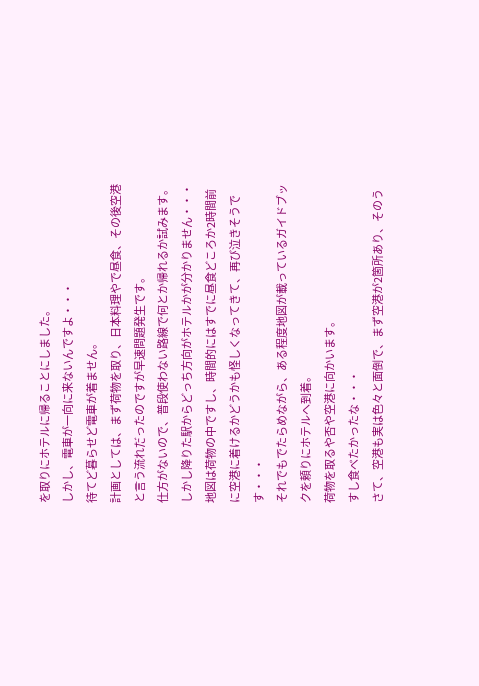を取りにホテルに帰ることにしました。
しかし、電車が一向に来ないんですよ・・・
待てど暮らせど電車が着ません。
計画としては、まず荷物を取り、日本料理やで昼食、その後空港と言う流れだったのですが早速問題発生です。
仕方がないので、普段使わない路線で何とか帰れるか試みます。
しかし降りた駅からどっち方向がホテルかが分かりません・・・
地図は荷物の中ですし、時間的にはすでに昼食どころか2時間前に空港に着けるかどうかも怪しくなってきて、再び泣きそうです・・・
それでもでたらめながら、ある程度地図が載っているガイドブックを頼りにホテルへ到着。
荷物を取るや否や空港に向かいます。
すし食べたかったな・・・
さて、空港も実は色々と面倒で、まず空港が2箇所あり、そのう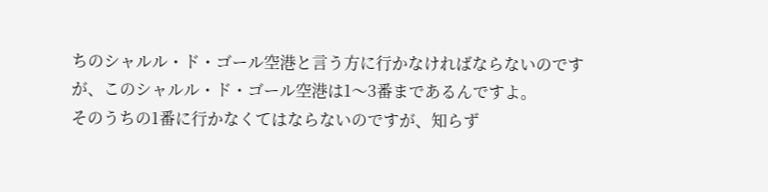ちのシャルル・ド・ゴール空港と言う方に行かなければならないのですが、このシャルル・ド・ゴール空港は1〜3番まであるんですよ。
そのうちの1番に行かなくてはならないのですが、知らず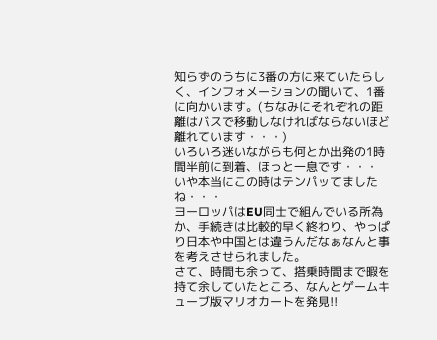知らずのうちに3番の方に来ていたらしく、インフォメーションの聞いて、1番に向かいます。(ちなみにそれぞれの距離はバスで移動しなければならないほど離れています・・・)
いろいろ迷いながらも何とか出発の1時間半前に到着、ほっと一息です・・・
いや本当にこの時はテンパッてましたね・・・
ヨーロッパはEU同士で組んでいる所為か、手続きは比較的早く終わり、やっぱり日本や中国とは違うんだなぁなんと事を考えさせられました。
さて、時間も余って、搭乗時間まで暇を持て余していたところ、なんとゲームキューブ版マリオカートを発見!!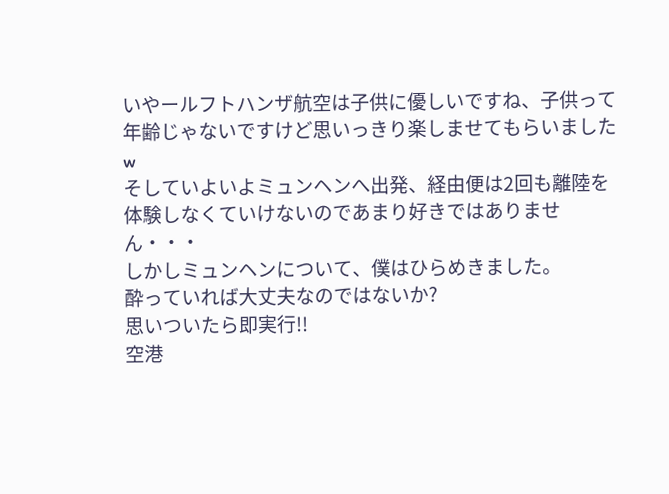いやールフトハンザ航空は子供に優しいですね、子供って年齢じゃないですけど思いっきり楽しませてもらいましたw
そしていよいよミュンヘンへ出発、経由便は2回も離陸を体験しなくていけないのであまり好きではありません・・・
しかしミュンヘンについて、僕はひらめきました。
酔っていれば大丈夫なのではないか?
思いついたら即実行!!
空港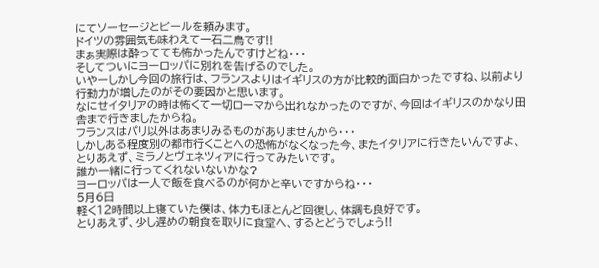にてソーセージとビールを頼みます。
ドイツの雰囲気も味わえて一石二鳥です!!
まぁ実際は酔ってても怖かったんですけどね・・・
そしてついにヨーロッパに別れを告げるのでした。
いやーしかし今回の旅行は、フランスよりはイギリスの方が比較的面白かったですね、以前より行動力が増したのがその要因かと思います。
なにせイタリアの時は怖くて一切ローマから出れなかったのですが、今回はイギリスのかなり田舎まで行きましたからね。
フランスはパリ以外はあまりみるものがありませんから・・・
しかしある程度別の都市行くことへの恐怖がなくなった今、またイタリアに行きたいんですよ、とりあえず、ミラノとヴェネツィアに行ってみたいです。
誰か一緒に行ってくれないないかな?
ヨーロッパは一人で飯を食べるのが何かと辛いですからね・・・
5月6日
軽く12時間以上寝ていた僕は、体力もほとんど回復し、体調も良好です。
とりあえず、少し遅めの朝食を取りに食堂へ、するとどうでしょう!!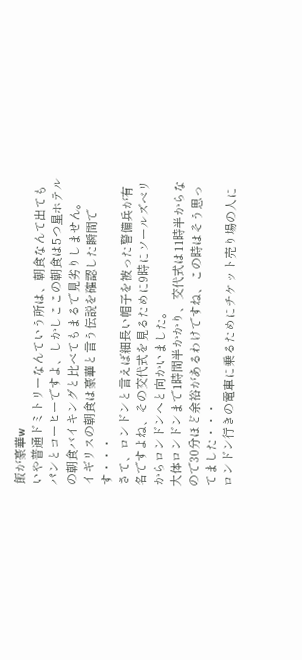飯が豪華w
いや普通ドミトリーなんていう所は、朝食なんて出てもパンとコーヒーですよ、しかしここの朝食は5つ星ホテルの朝食バイキングと比べてもまるで見劣りしません。
イギリスの朝食は豪華と言う伝説を確認した瞬間です・・・
さて、ロンドンと言えば細長い帽子を被った警備兵が有名ですよね、その交代式を見るために9時にソールズベリからロンドンへと向かいました。
大体ロンドンまで1時間半かかり、交代式は11時半からなので30分ほど余裕があるわけですね、この時はそう思ってました・・・
ロンドン行きの電車に乗るためにチケット売り場の人に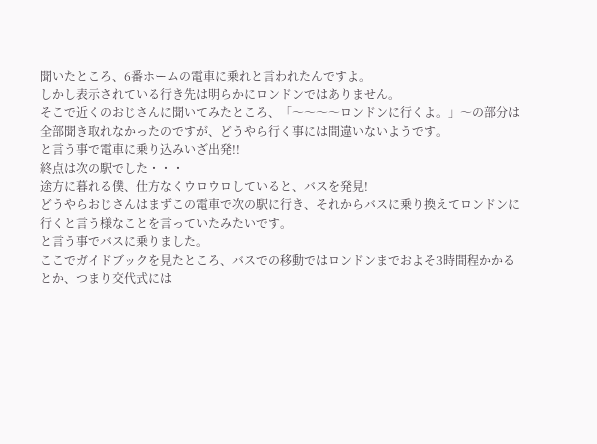聞いたところ、6番ホームの電車に乗れと言われたんですよ。
しかし表示されている行き先は明らかにロンドンではありません。
そこで近くのおじさんに聞いてみたところ、「〜〜〜〜ロンドンに行くよ。」〜の部分は全部聞き取れなかったのですが、どうやら行く事には間違いないようです。
と言う事で電車に乗り込みいざ出発!!
終点は次の駅でした・・・
途方に暮れる僕、仕方なくウロウロしていると、バスを発見!
どうやらおじさんはまずこの電車で次の駅に行き、それからバスに乗り換えてロンドンに行くと言う様なことを言っていたみたいです。
と言う事でバスに乗りました。
ここでガイドブックを見たところ、バスでの移動ではロンドンまでおよそ3時間程かかるとか、つまり交代式には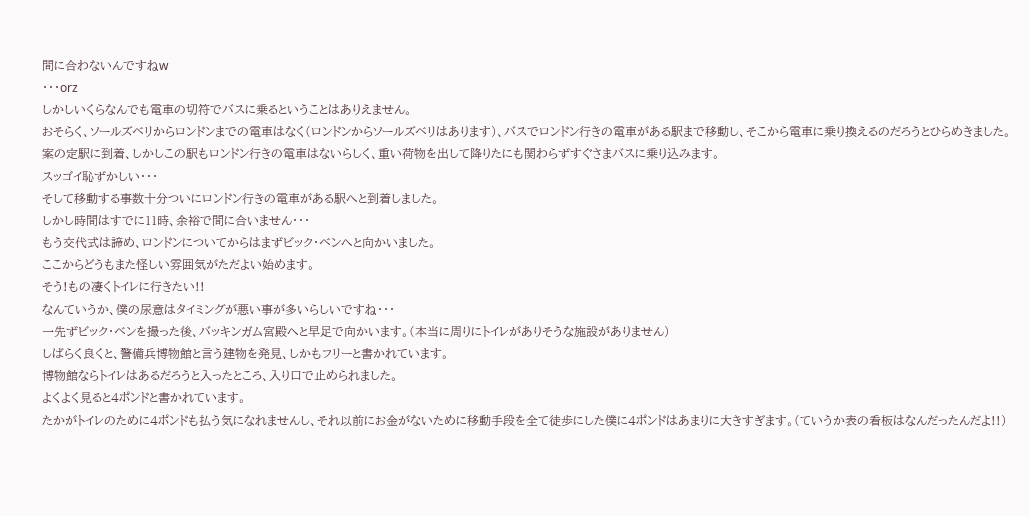間に合わないんですねw
・・・orz
しかしいくらなんでも電車の切符でバスに乗るということはありえません。
おそらく、ソールズベリからロンドンまでの電車はなく(ロンドンからソールズベリはあります)、バスでロンドン行きの電車がある駅まで移動し、そこから電車に乗り換えるのだろうとひらめきました。
案の定駅に到着、しかしこの駅もロンドン行きの電車はないらしく、重い荷物を出して降りたにも関わらずすぐさまバスに乗り込みます。
スッゴイ恥ずかしい・・・
そして移動する事数十分ついにロンドン行きの電車がある駅へと到着しました。
しかし時間はすでに11時、余裕で間に合いません・・・
もう交代式は諦め、ロンドンについてからはまずビック・ベンへと向かいました。
ここからどうもまた怪しい雰囲気がただよい始めます。
そう!もの凄くトイレに行きたい!!
なんていうか、僕の尿意はタイミングが悪い事が多いらしいですね・・・
一先ずビック・ベンを撮った後、バッキンガム宮殿へと早足で向かいます。(本当に周りにトイレがありそうな施設がありません)
しばらく良くと、警備兵博物館と言う建物を発見、しかもフリーと書かれています。
博物館ならトイレはあるだろうと入ったところ、入り口で止められました。
よくよく見ると4ポンドと書かれています。
たかがトイレのために4ポンドも払う気になれませんし、それ以前にお金がないために移動手段を全て徒歩にした僕に4ポンドはあまりに大きすぎます。(ていうか表の看板はなんだったんだよ!!)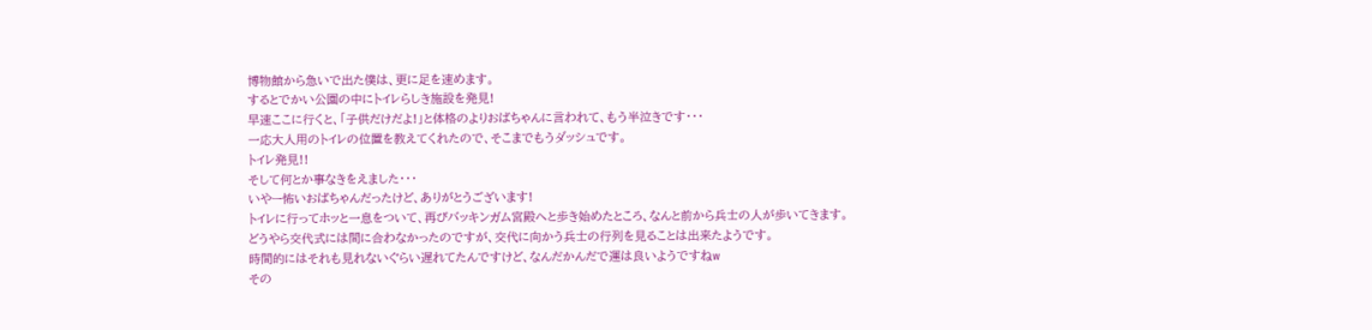博物館から急いで出た僕は、更に足を速めます。
するとでかい公園の中にトイレらしき施設を発見!
早速ここに行くと、「子供だけだよ!」と体格のよりおばちゃんに言われて、もう半泣きです・・・
一応大人用のトイレの位置を教えてくれたので、そこまでもうダッシュです。
トイレ発見!!
そして何とか事なきをえました・・・
いやー怖いおばちゃんだったけど、ありがとうございます!
トイレに行ってホッと一息をついて、再びバッキンガム宮殿へと歩き始めたところ、なんと前から兵士の人が歩いてきます。
どうやら交代式には間に合わなかったのですが、交代に向かう兵士の行列を見ることは出来たようです。
時間的にはそれも見れないぐらい遅れてたんですけど、なんだかんだで運は良いようですねw
その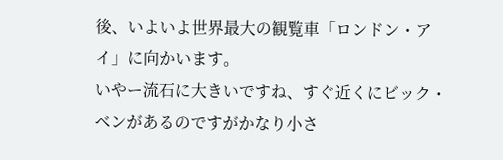後、いよいよ世界最大の観覧車「ロンドン・アイ」に向かいます。
いやー流石に大きいですね、すぐ近くにビック・ベンがあるのですがかなり小さ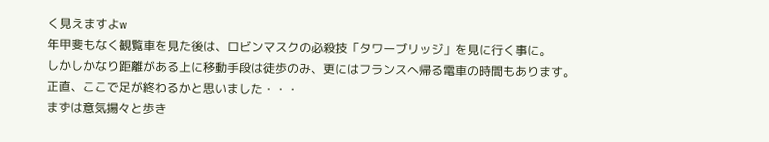く見えますよw
年甲斐もなく観覧車を見た後は、ロビンマスクの必殺技「タワーブリッジ」を見に行く事に。
しかしかなり距離がある上に移動手段は徒歩のみ、更にはフランスへ帰る電車の時間もあります。
正直、ここで足が終わるかと思いました・・・
まずは意気揚々と歩き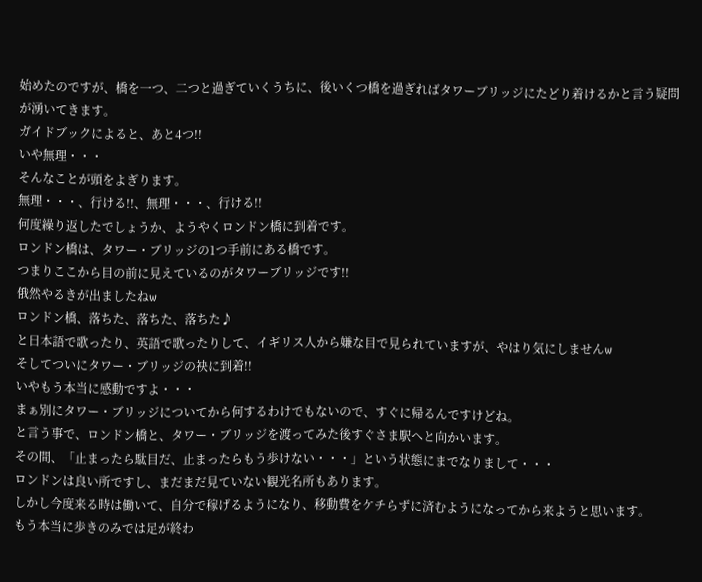始めたのですが、橋を一つ、二つと過ぎていくうちに、後いくつ橋を過ぎればタワーブリッジにたどり着けるかと言う疑問が湧いてきます。
ガイドブックによると、あと4つ!!
いや無理・・・
そんなことが頭をよぎります。
無理・・・、行ける!!、無理・・・、行ける!!
何度繰り返したでしょうか、ようやくロンドン橋に到着です。
ロンドン橋は、タワー・ブリッジの1つ手前にある橋です。
つまりここから目の前に見えているのがタワーブリッジです!!
俄然やるきが出ましたねw
ロンドン橋、落ちた、落ちた、落ちた♪
と日本語で歌ったり、英語で歌ったりして、イギリス人から嫌な目で見られていますが、やはり気にしませんw
そしてついにタワー・ブリッジの袂に到着!!
いやもう本当に感動ですよ・・・
まぁ別にタワー・ブリッジについてから何するわけでもないので、すぐに帰るんですけどね。
と言う事で、ロンドン橋と、タワー・ブリッジを渡ってみた後すぐさま駅へと向かいます。
その間、「止まったら駄目だ、止まったらもう歩けない・・・」という状態にまでなりまして・・・
ロンドンは良い所ですし、まだまだ見ていない観光名所もあります。
しかし今度来る時は働いて、自分で稼げるようになり、移動費をケチらずに済むようになってから来ようと思います。
もう本当に歩きのみでは足が終わ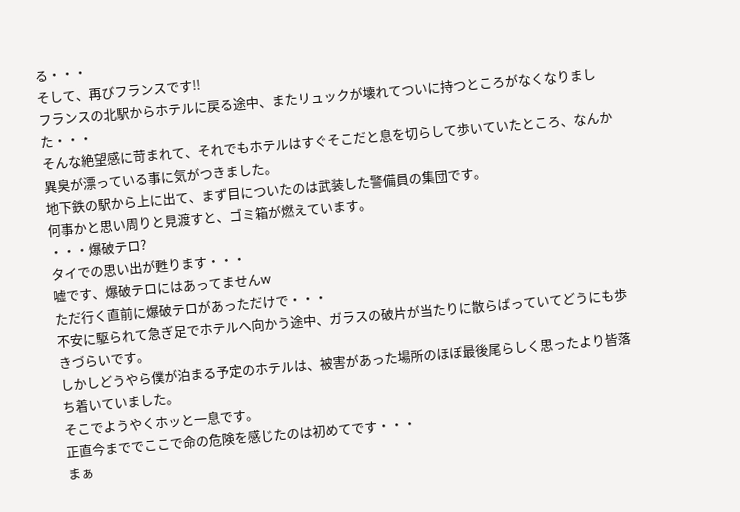る・・・
そして、再びフランスです!!
フランスの北駅からホテルに戻る途中、またリュックが壊れてついに持つところがなくなりました・・・
そんな絶望感に苛まれて、それでもホテルはすぐそこだと息を切らして歩いていたところ、なんか異臭が漂っている事に気がつきました。
地下鉄の駅から上に出て、まず目についたのは武装した警備員の集団です。
何事かと思い周りと見渡すと、ゴミ箱が燃えています。
・・・爆破テロ?
タイでの思い出が甦ります・・・
嘘です、爆破テロにはあってませんw
ただ行く直前に爆破テロがあっただけで・・・
不安に駆られて急ぎ足でホテルへ向かう途中、ガラスの破片が当たりに散らばっていてどうにも歩きづらいです。
しかしどうやら僕が泊まる予定のホテルは、被害があった場所のほぼ最後尾らしく思ったより皆落ち着いていました。
そこでようやくホッと一息です。
正直今まででここで命の危険を感じたのは初めてです・・・
まぁ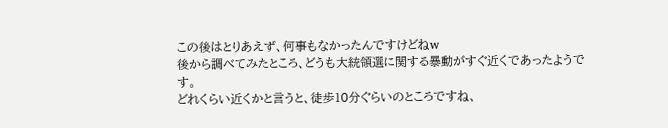この後はとりあえず、何事もなかったんですけどねw
後から調べてみたところ、どうも大統領選に関する暴動がすぐ近くであったようです。
どれくらい近くかと言うと、徒歩10分ぐらいのところですね、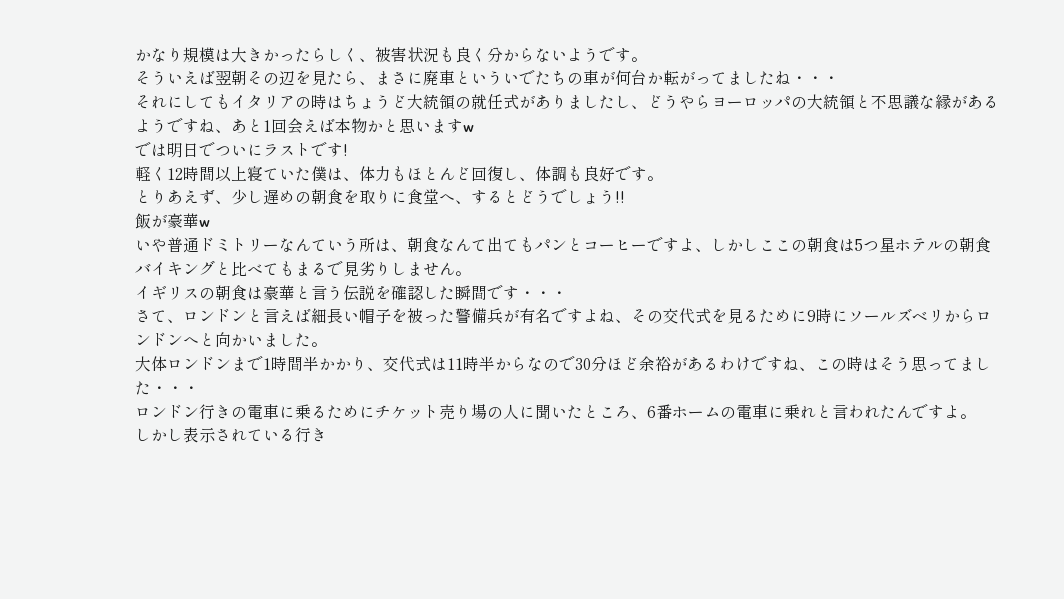かなり規模は大きかったらしく、被害状況も良く分からないようです。
そういえば翌朝その辺を見たら、まさに廃車といういでたちの車が何台か転がってましたね・・・
それにしてもイタリアの時はちょうど大統領の就任式がありましたし、どうやらヨーロッパの大統領と不思議な縁があるようですね、あと1回会えば本物かと思いますw
では明日でついにラストです!
軽く12時間以上寝ていた僕は、体力もほとんど回復し、体調も良好です。
とりあえず、少し遅めの朝食を取りに食堂へ、するとどうでしょう!!
飯が豪華w
いや普通ドミトリーなんていう所は、朝食なんて出てもパンとコーヒーですよ、しかしここの朝食は5つ星ホテルの朝食バイキングと比べてもまるで見劣りしません。
イギリスの朝食は豪華と言う伝説を確認した瞬間です・・・
さて、ロンドンと言えば細長い帽子を被った警備兵が有名ですよね、その交代式を見るために9時にソールズベリからロンドンへと向かいました。
大体ロンドンまで1時間半かかり、交代式は11時半からなので30分ほど余裕があるわけですね、この時はそう思ってました・・・
ロンドン行きの電車に乗るためにチケット売り場の人に聞いたところ、6番ホームの電車に乗れと言われたんですよ。
しかし表示されている行き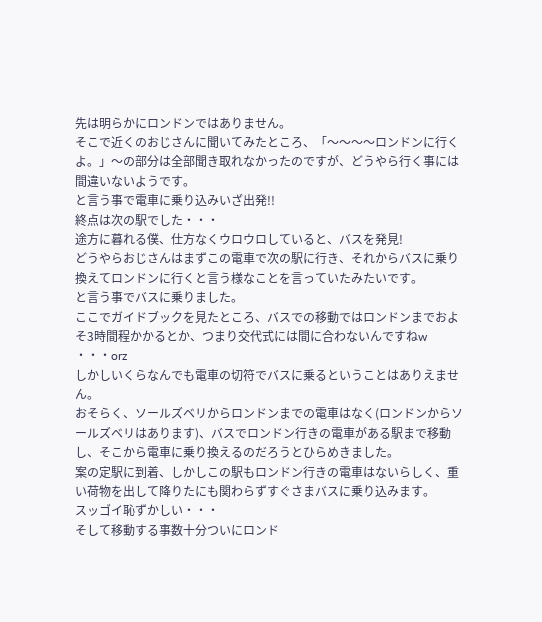先は明らかにロンドンではありません。
そこで近くのおじさんに聞いてみたところ、「〜〜〜〜ロンドンに行くよ。」〜の部分は全部聞き取れなかったのですが、どうやら行く事には間違いないようです。
と言う事で電車に乗り込みいざ出発!!
終点は次の駅でした・・・
途方に暮れる僕、仕方なくウロウロしていると、バスを発見!
どうやらおじさんはまずこの電車で次の駅に行き、それからバスに乗り換えてロンドンに行くと言う様なことを言っていたみたいです。
と言う事でバスに乗りました。
ここでガイドブックを見たところ、バスでの移動ではロンドンまでおよそ3時間程かかるとか、つまり交代式には間に合わないんですねw
・・・orz
しかしいくらなんでも電車の切符でバスに乗るということはありえません。
おそらく、ソールズベリからロンドンまでの電車はなく(ロンドンからソールズベリはあります)、バスでロンドン行きの電車がある駅まで移動し、そこから電車に乗り換えるのだろうとひらめきました。
案の定駅に到着、しかしこの駅もロンドン行きの電車はないらしく、重い荷物を出して降りたにも関わらずすぐさまバスに乗り込みます。
スッゴイ恥ずかしい・・・
そして移動する事数十分ついにロンド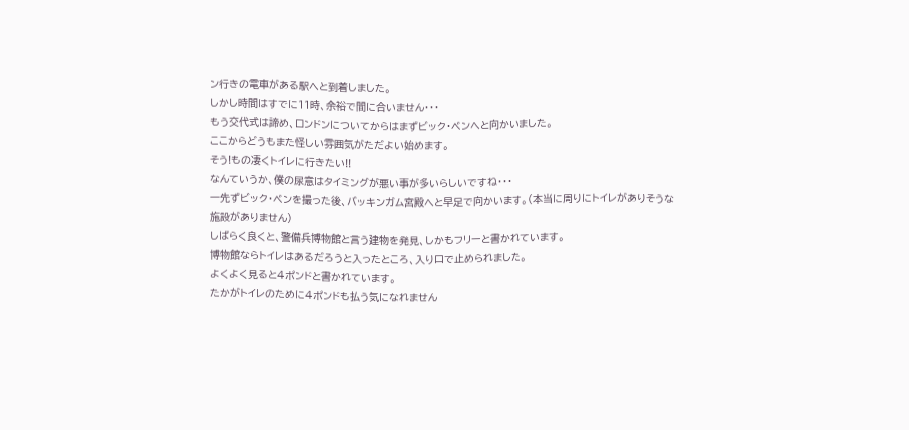ン行きの電車がある駅へと到着しました。
しかし時間はすでに11時、余裕で間に合いません・・・
もう交代式は諦め、ロンドンについてからはまずビック・ベンへと向かいました。
ここからどうもまた怪しい雰囲気がただよい始めます。
そう!もの凄くトイレに行きたい!!
なんていうか、僕の尿意はタイミングが悪い事が多いらしいですね・・・
一先ずビック・ベンを撮った後、バッキンガム宮殿へと早足で向かいます。(本当に周りにトイレがありそうな施設がありません)
しばらく良くと、警備兵博物館と言う建物を発見、しかもフリーと書かれています。
博物館ならトイレはあるだろうと入ったところ、入り口で止められました。
よくよく見ると4ポンドと書かれています。
たかがトイレのために4ポンドも払う気になれません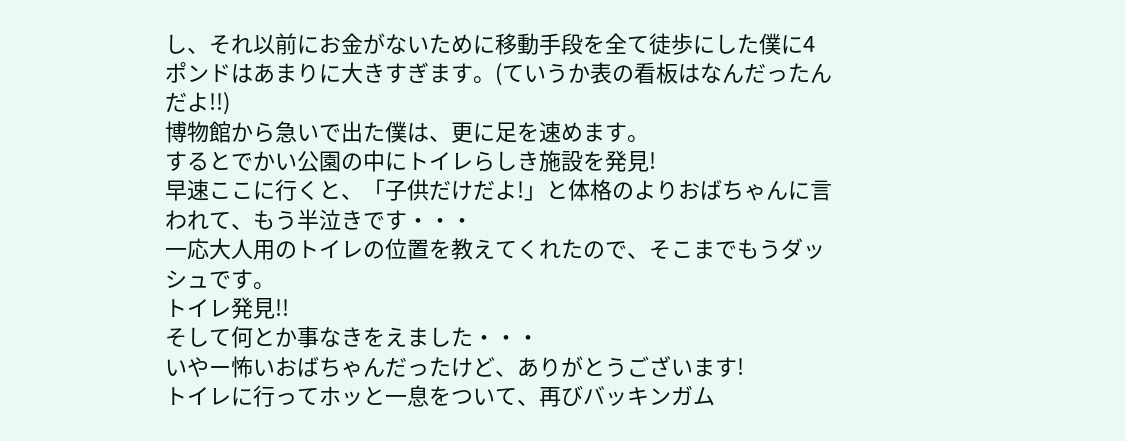し、それ以前にお金がないために移動手段を全て徒歩にした僕に4ポンドはあまりに大きすぎます。(ていうか表の看板はなんだったんだよ!!)
博物館から急いで出た僕は、更に足を速めます。
するとでかい公園の中にトイレらしき施設を発見!
早速ここに行くと、「子供だけだよ!」と体格のよりおばちゃんに言われて、もう半泣きです・・・
一応大人用のトイレの位置を教えてくれたので、そこまでもうダッシュです。
トイレ発見!!
そして何とか事なきをえました・・・
いやー怖いおばちゃんだったけど、ありがとうございます!
トイレに行ってホッと一息をついて、再びバッキンガム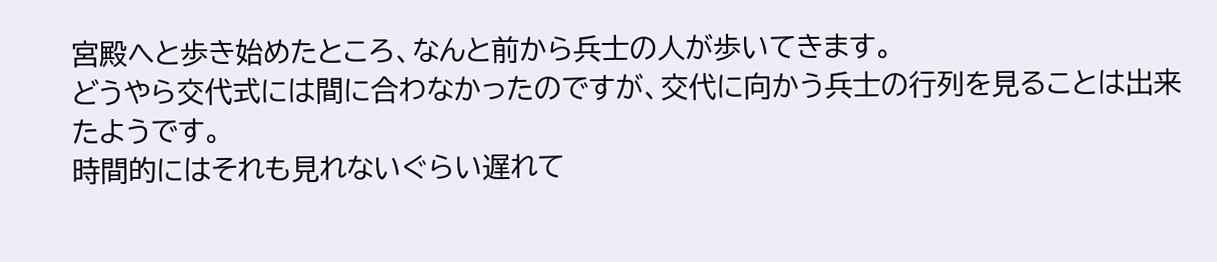宮殿へと歩き始めたところ、なんと前から兵士の人が歩いてきます。
どうやら交代式には間に合わなかったのですが、交代に向かう兵士の行列を見ることは出来たようです。
時間的にはそれも見れないぐらい遅れて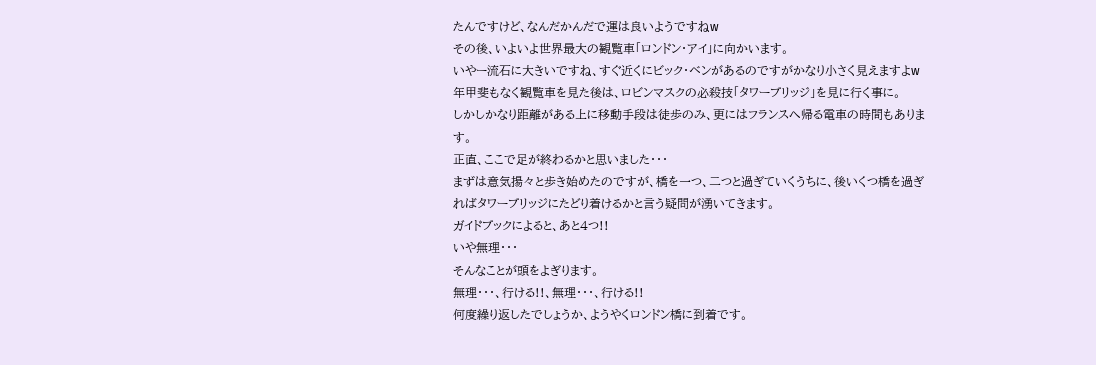たんですけど、なんだかんだで運は良いようですねw
その後、いよいよ世界最大の観覧車「ロンドン・アイ」に向かいます。
いやー流石に大きいですね、すぐ近くにビック・ベンがあるのですがかなり小さく見えますよw
年甲斐もなく観覧車を見た後は、ロビンマスクの必殺技「タワーブリッジ」を見に行く事に。
しかしかなり距離がある上に移動手段は徒歩のみ、更にはフランスへ帰る電車の時間もあります。
正直、ここで足が終わるかと思いました・・・
まずは意気揚々と歩き始めたのですが、橋を一つ、二つと過ぎていくうちに、後いくつ橋を過ぎればタワーブリッジにたどり着けるかと言う疑問が湧いてきます。
ガイドブックによると、あと4つ!!
いや無理・・・
そんなことが頭をよぎります。
無理・・・、行ける!!、無理・・・、行ける!!
何度繰り返したでしょうか、ようやくロンドン橋に到着です。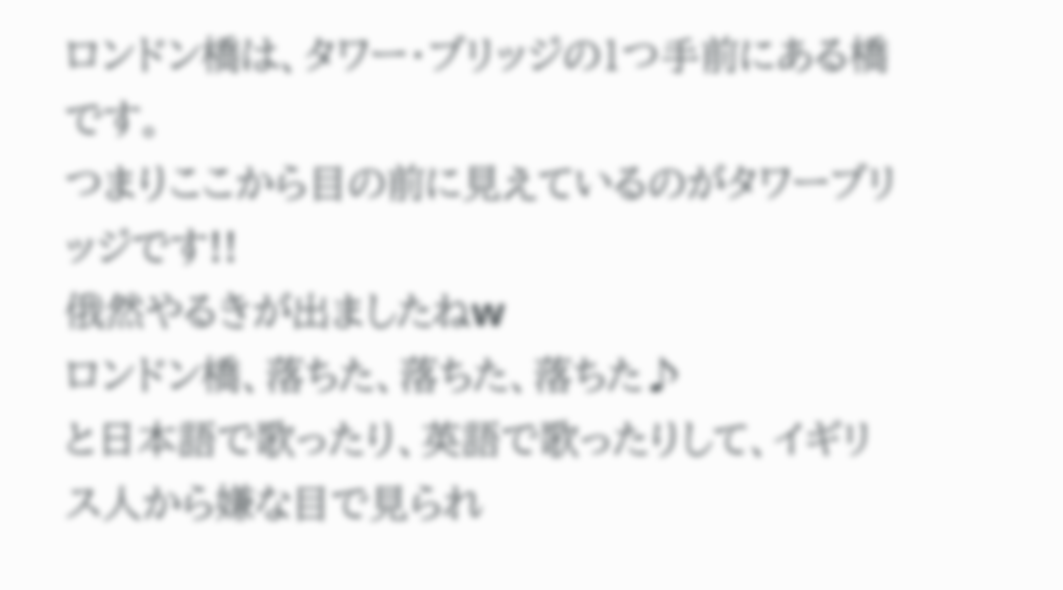ロンドン橋は、タワー・ブリッジの1つ手前にある橋です。
つまりここから目の前に見えているのがタワーブリッジです!!
俄然やるきが出ましたねw
ロンドン橋、落ちた、落ちた、落ちた♪
と日本語で歌ったり、英語で歌ったりして、イギリス人から嫌な目で見られ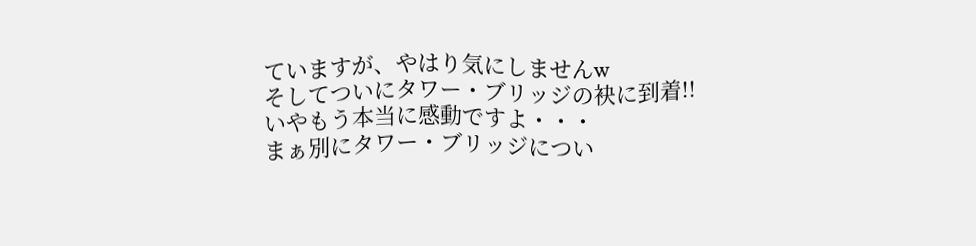ていますが、やはり気にしませんw
そしてついにタワー・ブリッジの袂に到着!!
いやもう本当に感動ですよ・・・
まぁ別にタワー・ブリッジについ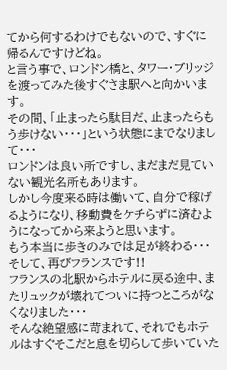てから何するわけでもないので、すぐに帰るんですけどね。
と言う事で、ロンドン橋と、タワー・ブリッジを渡ってみた後すぐさま駅へと向かいます。
その間、「止まったら駄目だ、止まったらもう歩けない・・・」という状態にまでなりまして・・・
ロンドンは良い所ですし、まだまだ見ていない観光名所もあります。
しかし今度来る時は働いて、自分で稼げるようになり、移動費をケチらずに済むようになってから来ようと思います。
もう本当に歩きのみでは足が終わる・・・
そして、再びフランスです!!
フランスの北駅からホテルに戻る途中、またリュックが壊れてついに持つところがなくなりました・・・
そんな絶望感に苛まれて、それでもホテルはすぐそこだと息を切らして歩いていた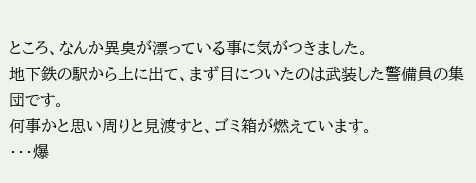ところ、なんか異臭が漂っている事に気がつきました。
地下鉄の駅から上に出て、まず目についたのは武装した警備員の集団です。
何事かと思い周りと見渡すと、ゴミ箱が燃えています。
・・・爆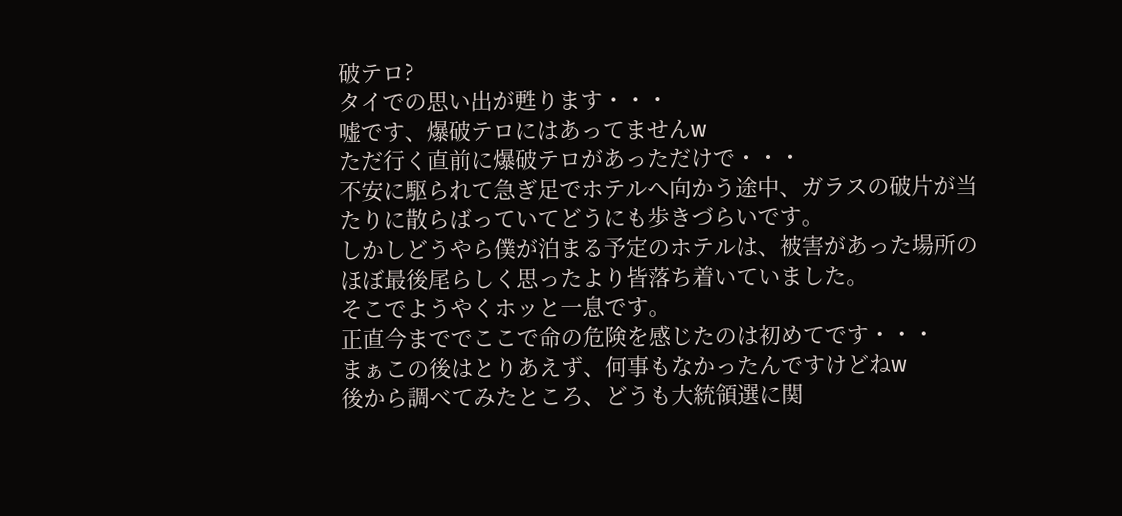破テロ?
タイでの思い出が甦ります・・・
嘘です、爆破テロにはあってませんw
ただ行く直前に爆破テロがあっただけで・・・
不安に駆られて急ぎ足でホテルへ向かう途中、ガラスの破片が当たりに散らばっていてどうにも歩きづらいです。
しかしどうやら僕が泊まる予定のホテルは、被害があった場所のほぼ最後尾らしく思ったより皆落ち着いていました。
そこでようやくホッと一息です。
正直今まででここで命の危険を感じたのは初めてです・・・
まぁこの後はとりあえず、何事もなかったんですけどねw
後から調べてみたところ、どうも大統領選に関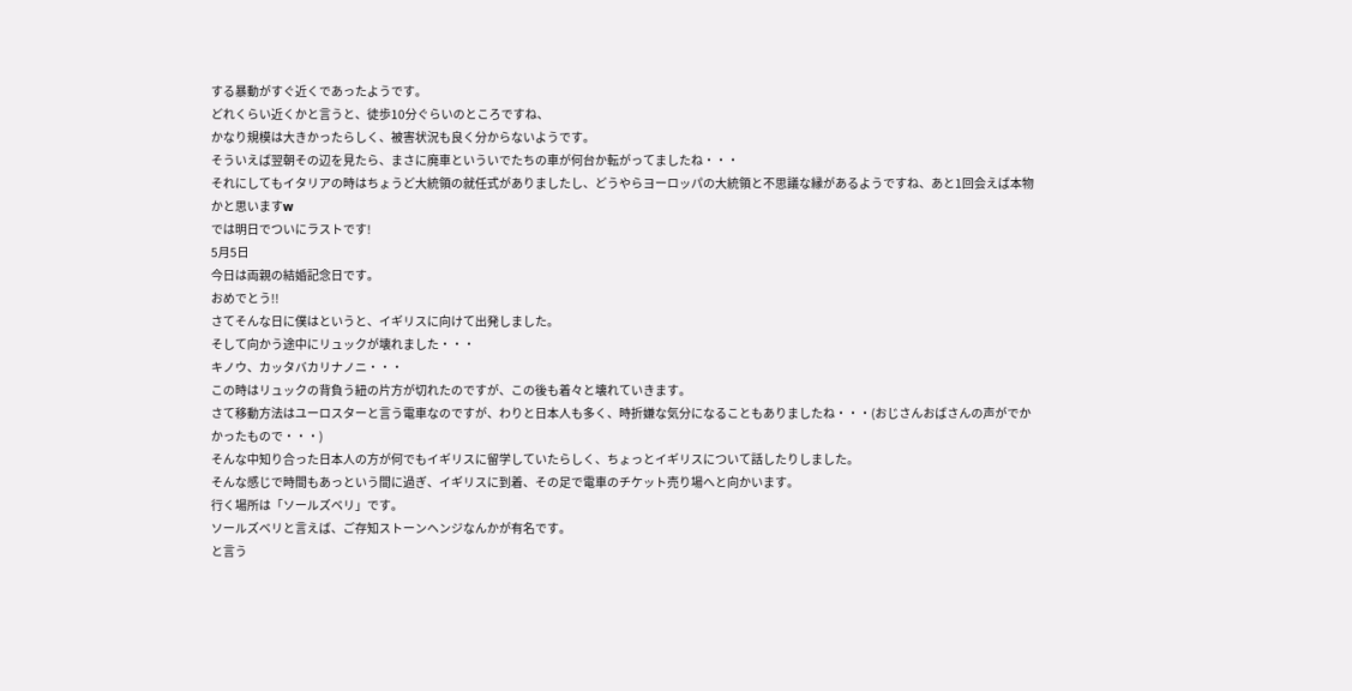する暴動がすぐ近くであったようです。
どれくらい近くかと言うと、徒歩10分ぐらいのところですね、
かなり規模は大きかったらしく、被害状況も良く分からないようです。
そういえば翌朝その辺を見たら、まさに廃車といういでたちの車が何台か転がってましたね・・・
それにしてもイタリアの時はちょうど大統領の就任式がありましたし、どうやらヨーロッパの大統領と不思議な縁があるようですね、あと1回会えば本物かと思いますw
では明日でついにラストです!
5月5日
今日は両親の結婚記念日です。
おめでとう!!
さてそんな日に僕はというと、イギリスに向けて出発しました。
そして向かう途中にリュックが壊れました・・・
キノウ、カッタバカリナノニ・・・
この時はリュックの背負う紐の片方が切れたのですが、この後も着々と壊れていきます。
さて移動方法はユーロスターと言う電車なのですが、わりと日本人も多く、時折嫌な気分になることもありましたね・・・(おじさんおばさんの声がでかかったもので・・・)
そんな中知り合った日本人の方が何でもイギリスに留学していたらしく、ちょっとイギリスについて話したりしました。
そんな感じで時間もあっという間に過ぎ、イギリスに到着、その足で電車のチケット売り場へと向かいます。
行く場所は「ソールズベリ」です。
ソールズベリと言えば、ご存知ストーンヘンジなんかが有名です。
と言う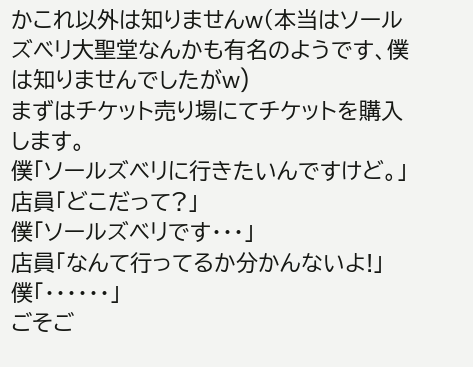かこれ以外は知りませんw(本当はソールズベリ大聖堂なんかも有名のようです、僕は知りませんでしたがw)
まずはチケット売り場にてチケットを購入します。
僕「ソールズベリに行きたいんですけど。」
店員「どこだって?」
僕「ソールズベリです・・・」
店員「なんて行ってるか分かんないよ!」
僕「・・・・・・」
ごそご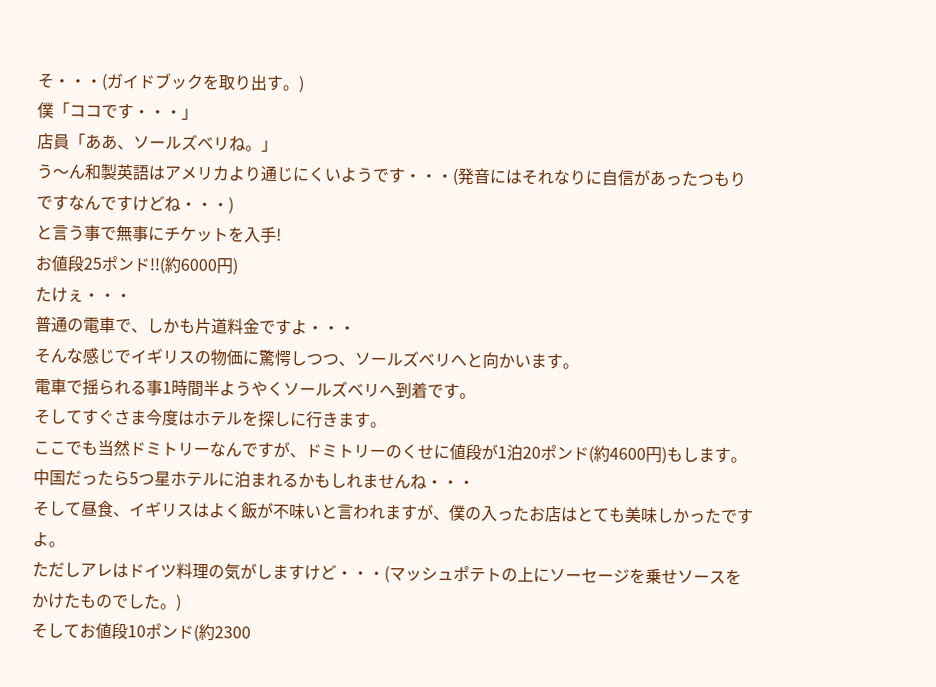そ・・・(ガイドブックを取り出す。)
僕「ココです・・・」
店員「ああ、ソールズベリね。」
う〜ん和製英語はアメリカより通じにくいようです・・・(発音にはそれなりに自信があったつもりですなんですけどね・・・)
と言う事で無事にチケットを入手!
お値段25ポンド!!(約6000円)
たけぇ・・・
普通の電車で、しかも片道料金ですよ・・・
そんな感じでイギリスの物価に驚愕しつつ、ソールズベリへと向かいます。
電車で揺られる事1時間半ようやくソールズベリへ到着です。
そしてすぐさま今度はホテルを探しに行きます。
ここでも当然ドミトリーなんですが、ドミトリーのくせに値段が1泊20ポンド(約4600円)もします。
中国だったら5つ星ホテルに泊まれるかもしれませんね・・・
そして昼食、イギリスはよく飯が不味いと言われますが、僕の入ったお店はとても美味しかったですよ。
ただしアレはドイツ料理の気がしますけど・・・(マッシュポテトの上にソーセージを乗せソースをかけたものでした。)
そしてお値段10ポンド(約2300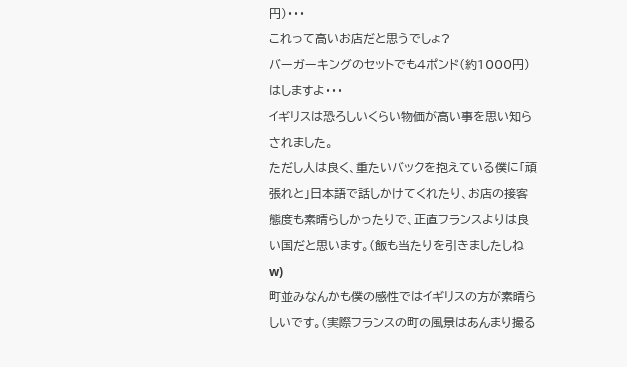円)・・・
これって高いお店だと思うでしょ?
バーガーキングのセットでも4ポンド(約1000円)はしますよ・・・
イギリスは恐ろしいくらい物価が高い事を思い知らされました。
ただし人は良く、重たいバックを抱えている僕に「頑張れと」日本語で話しかけてくれたり、お店の接客態度も素晴らしかったりで、正直フランスよりは良い国だと思います。(飯も当たりを引きましたしねw)
町並みなんかも僕の感性ではイギリスの方が素晴らしいです。(実際フランスの町の風景はあんまり撮る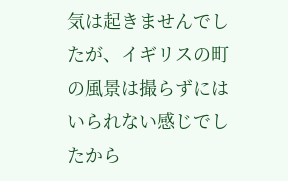気は起きませんでしたが、イギリスの町の風景は撮らずにはいられない感じでしたから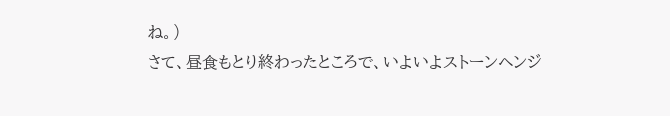ね。)
さて、昼食もとり終わったところで、いよいよストーンヘンジ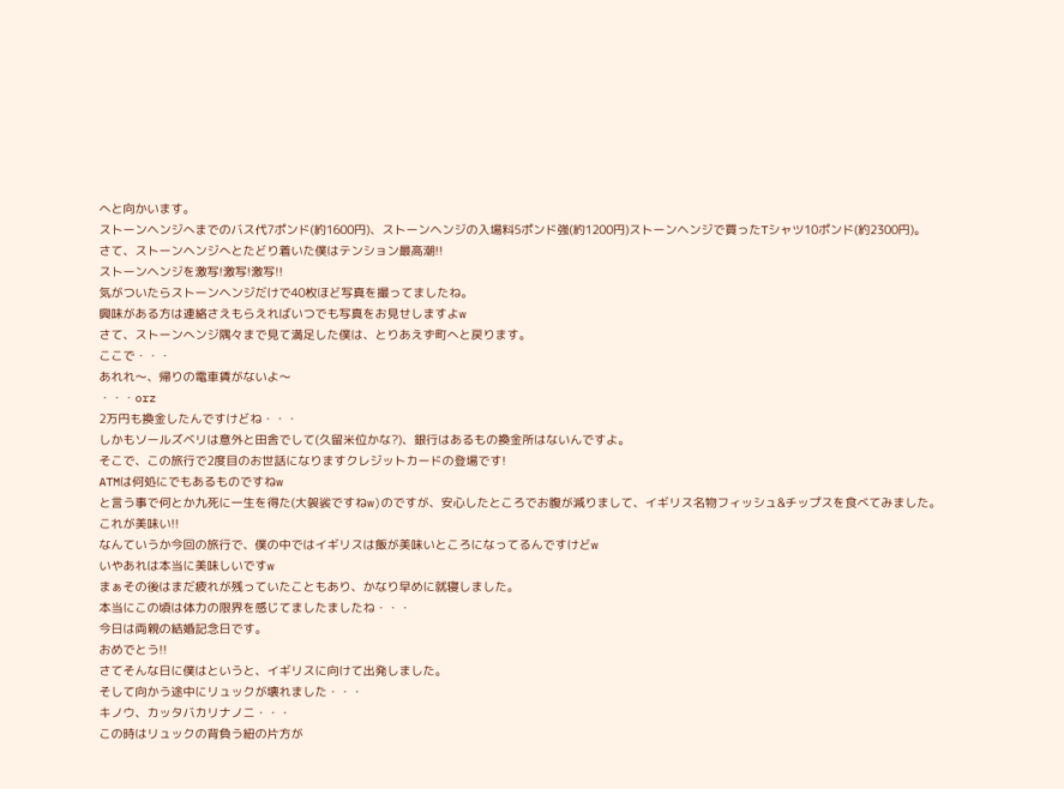へと向かいます。
ストーンヘンジへまでのバス代7ポンド(約1600円)、ストーンヘンジの入場料5ポンド強(約1200円)ストーンヘンジで買ったTシャツ10ポンド(約2300円)。
さて、ストーンヘンジへとたどり着いた僕はテンション最高潮!!
ストーンヘンジを激写!激写!激写!!
気がついたらストーンヘンジだけで40枚ほど写真を撮ってましたね。
興味がある方は連絡さえもらえればいつでも写真をお見せしますよw
さて、ストーンへンジ隅々まで見て満足した僕は、とりあえず町へと戻ります。
ここで・・・
あれれ〜、帰りの電車賃がないよ〜
・・・orz
2万円も換金したんですけどね・・・
しかもソールズベリは意外と田舎でして(久留米位かな?)、銀行はあるもの換金所はないんですよ。
そこで、この旅行で2度目のお世話になりますクレジットカードの登場です!
ATMは何処にでもあるものですねw
と言う事で何とか九死に一生を得た(大袈裟ですねw)のですが、安心したところでお腹が減りまして、イギリス名物フィッシュ&チップスを食べてみました。
これが美味い!!
なんていうか今回の旅行で、僕の中ではイギリスは飯が美味いところになってるんですけどw
いやあれは本当に美味しいですw
まぁその後はまだ疲れが残っていたこともあり、かなり早めに就寝しました。
本当にこの頃は体力の限界を感じてましたましたね・・・
今日は両親の結婚記念日です。
おめでとう!!
さてそんな日に僕はというと、イギリスに向けて出発しました。
そして向かう途中にリュックが壊れました・・・
キノウ、カッタバカリナノニ・・・
この時はリュックの背負う紐の片方が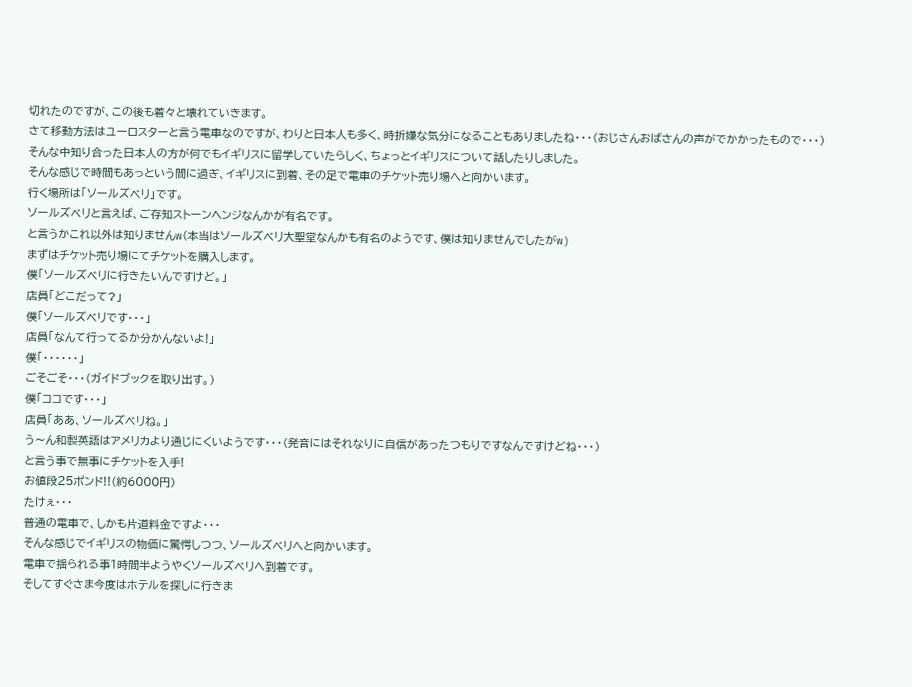切れたのですが、この後も着々と壊れていきます。
さて移動方法はユーロスターと言う電車なのですが、わりと日本人も多く、時折嫌な気分になることもありましたね・・・(おじさんおばさんの声がでかかったもので・・・)
そんな中知り合った日本人の方が何でもイギリスに留学していたらしく、ちょっとイギリスについて話したりしました。
そんな感じで時間もあっという間に過ぎ、イギリスに到着、その足で電車のチケット売り場へと向かいます。
行く場所は「ソールズベリ」です。
ソールズベリと言えば、ご存知ストーンヘンジなんかが有名です。
と言うかこれ以外は知りませんw(本当はソールズベリ大聖堂なんかも有名のようです、僕は知りませんでしたがw)
まずはチケット売り場にてチケットを購入します。
僕「ソールズベリに行きたいんですけど。」
店員「どこだって?」
僕「ソールズベリです・・・」
店員「なんて行ってるか分かんないよ!」
僕「・・・・・・」
ごそごそ・・・(ガイドブックを取り出す。)
僕「ココです・・・」
店員「ああ、ソールズベリね。」
う〜ん和製英語はアメリカより通じにくいようです・・・(発音にはそれなりに自信があったつもりですなんですけどね・・・)
と言う事で無事にチケットを入手!
お値段25ポンド!!(約6000円)
たけぇ・・・
普通の電車で、しかも片道料金ですよ・・・
そんな感じでイギリスの物価に驚愕しつつ、ソールズベリへと向かいます。
電車で揺られる事1時間半ようやくソールズベリへ到着です。
そしてすぐさま今度はホテルを探しに行きま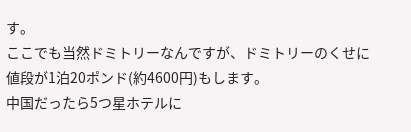す。
ここでも当然ドミトリーなんですが、ドミトリーのくせに値段が1泊20ポンド(約4600円)もします。
中国だったら5つ星ホテルに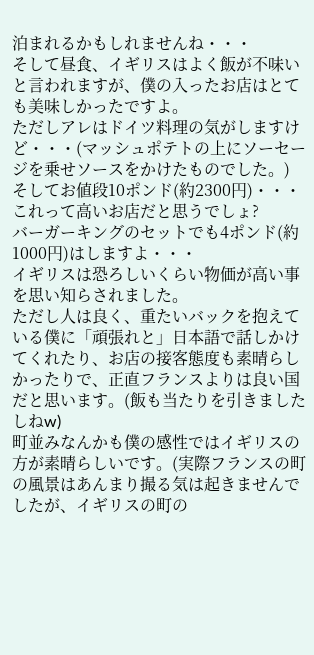泊まれるかもしれませんね・・・
そして昼食、イギリスはよく飯が不味いと言われますが、僕の入ったお店はとても美味しかったですよ。
ただしアレはドイツ料理の気がしますけど・・・(マッシュポテトの上にソーセージを乗せソースをかけたものでした。)
そしてお値段10ポンド(約2300円)・・・
これって高いお店だと思うでしょ?
バーガーキングのセットでも4ポンド(約1000円)はしますよ・・・
イギリスは恐ろしいくらい物価が高い事を思い知らされました。
ただし人は良く、重たいバックを抱えている僕に「頑張れと」日本語で話しかけてくれたり、お店の接客態度も素晴らしかったりで、正直フランスよりは良い国だと思います。(飯も当たりを引きましたしねw)
町並みなんかも僕の感性ではイギリスの方が素晴らしいです。(実際フランスの町の風景はあんまり撮る気は起きませんでしたが、イギリスの町の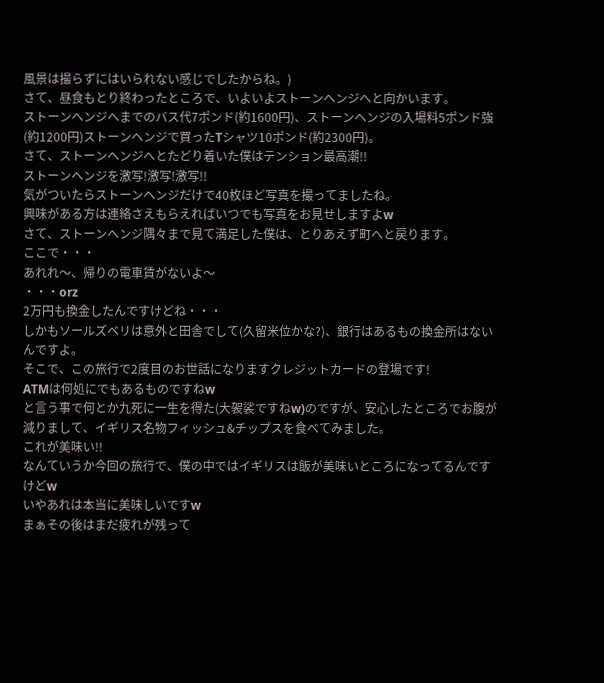風景は撮らずにはいられない感じでしたからね。)
さて、昼食もとり終わったところで、いよいよストーンヘンジへと向かいます。
ストーンヘンジへまでのバス代7ポンド(約1600円)、ストーンヘンジの入場料5ポンド強(約1200円)ストーンヘンジで買ったTシャツ10ポンド(約2300円)。
さて、ストーンヘンジへとたどり着いた僕はテンション最高潮!!
ストーンヘンジを激写!激写!激写!!
気がついたらストーンヘンジだけで40枚ほど写真を撮ってましたね。
興味がある方は連絡さえもらえればいつでも写真をお見せしますよw
さて、ストーンへンジ隅々まで見て満足した僕は、とりあえず町へと戻ります。
ここで・・・
あれれ〜、帰りの電車賃がないよ〜
・・・orz
2万円も換金したんですけどね・・・
しかもソールズベリは意外と田舎でして(久留米位かな?)、銀行はあるもの換金所はないんですよ。
そこで、この旅行で2度目のお世話になりますクレジットカードの登場です!
ATMは何処にでもあるものですねw
と言う事で何とか九死に一生を得た(大袈裟ですねw)のですが、安心したところでお腹が減りまして、イギリス名物フィッシュ&チップスを食べてみました。
これが美味い!!
なんていうか今回の旅行で、僕の中ではイギリスは飯が美味いところになってるんですけどw
いやあれは本当に美味しいですw
まぁその後はまだ疲れが残って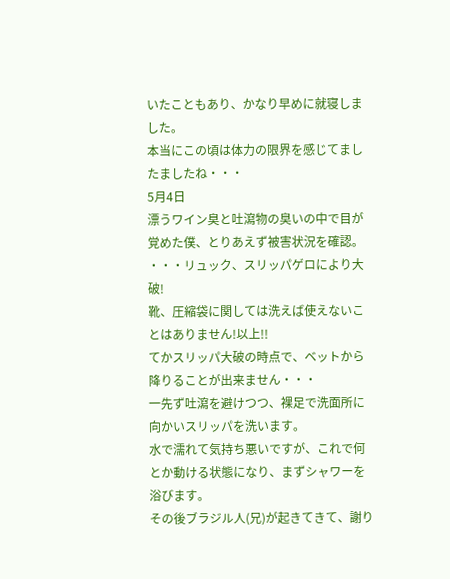いたこともあり、かなり早めに就寝しました。
本当にこの頃は体力の限界を感じてましたましたね・・・
5月4日
漂うワイン臭と吐瀉物の臭いの中で目が覚めた僕、とりあえず被害状況を確認。
・・・リュック、スリッパゲロにより大破!
靴、圧縮袋に関しては洗えば使えないことはありません!以上!!
てかスリッパ大破の時点で、ベットから降りることが出来ません・・・
一先ず吐瀉を避けつつ、裸足で洗面所に向かいスリッパを洗います。
水で濡れて気持ち悪いですが、これで何とか動ける状態になり、まずシャワーを浴びます。
その後ブラジル人(兄)が起きてきて、謝り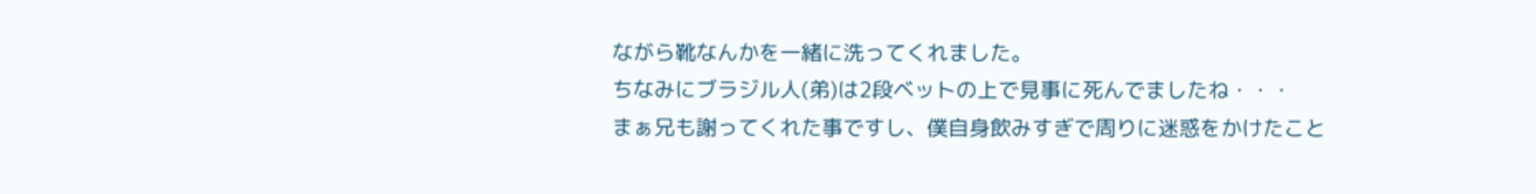ながら靴なんかを一緒に洗ってくれました。
ちなみにブラジル人(弟)は2段ベットの上で見事に死んでましたね・・・
まぁ兄も謝ってくれた事ですし、僕自身飲みすぎで周りに迷惑をかけたこと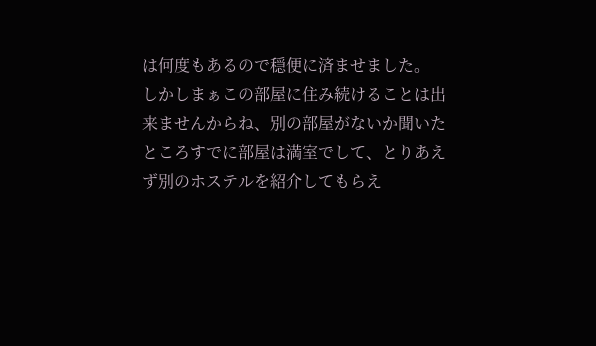は何度もあるので穏便に済ませました。
しかしまぁこの部屋に住み続けることは出来ませんからね、別の部屋がないか聞いたところすでに部屋は満室でして、とりあえず別のホステルを紹介してもらえ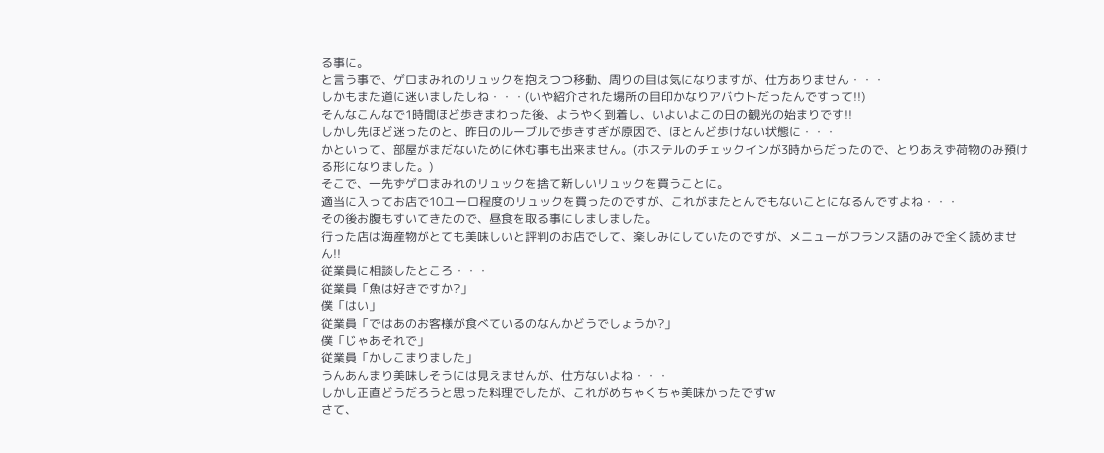る事に。
と言う事で、ゲロまみれのリュックを抱えつつ移動、周りの目は気になりますが、仕方ありません・・・
しかもまた道に迷いましたしね・・・(いや紹介された場所の目印かなりアバウトだったんですって!!)
そんなこんなで1時間ほど歩きまわった後、ようやく到着し、いよいよこの日の観光の始まりです!!
しかし先ほど迷ったのと、昨日のルーブルで歩きすぎが原因で、ほとんど歩けない状態に・・・
かといって、部屋がまだないために休む事も出来ません。(ホステルのチェックインが3時からだったので、とりあえず荷物のみ預ける形になりました。)
そこで、一先ずゲロまみれのリュックを捨て新しいリュックを買うことに。
適当に入ってお店で10ユーロ程度のリュックを買ったのですが、これがまたとんでもないことになるんですよね・・・
その後お腹もすいてきたので、昼食を取る事にしましました。
行った店は海産物がとても美味しいと評判のお店でして、楽しみにしていたのですが、メニューがフランス語のみで全く読めません!!
従業員に相談したところ・・・
従業員「魚は好きですか?」
僕「はい」
従業員「ではあのお客様が食べているのなんかどうでしょうか?」
僕「じゃあそれで」
従業員「かしこまりました」
うんあんまり美味しそうには見えませんが、仕方ないよね・・・
しかし正直どうだろうと思った料理でしたが、これがめちゃくちゃ美味かったですw
さて、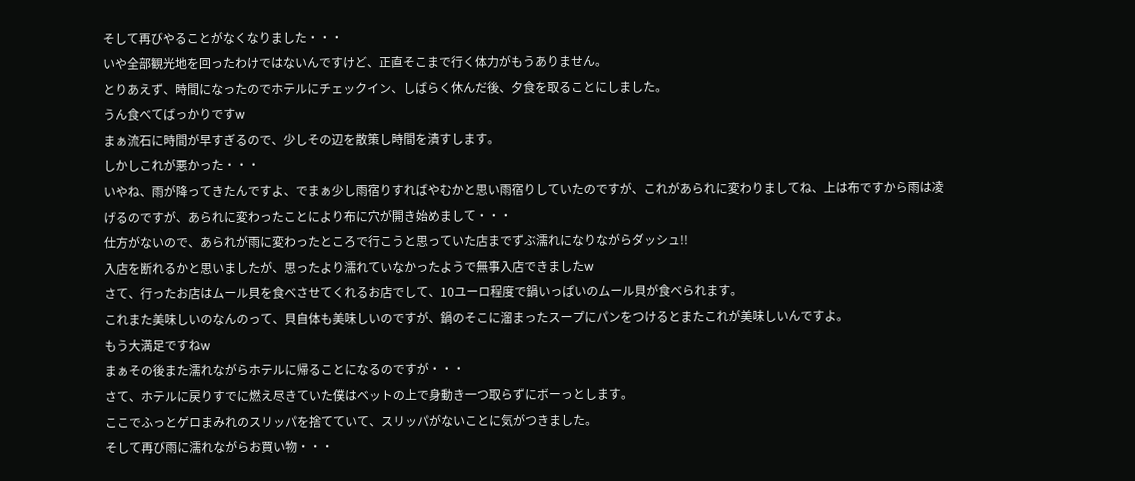そして再びやることがなくなりました・・・
いや全部観光地を回ったわけではないんですけど、正直そこまで行く体力がもうありません。
とりあえず、時間になったのでホテルにチェックイン、しばらく休んだ後、夕食を取ることにしました。
うん食べてばっかりですw
まぁ流石に時間が早すぎるので、少しその辺を散策し時間を潰すします。
しかしこれが悪かった・・・
いやね、雨が降ってきたんですよ、でまぁ少し雨宿りすればやむかと思い雨宿りしていたのですが、これがあられに変わりましてね、上は布ですから雨は凌げるのですが、あられに変わったことにより布に穴が開き始めまして・・・
仕方がないので、あられが雨に変わったところで行こうと思っていた店までずぶ濡れになりながらダッシュ!!
入店を断れるかと思いましたが、思ったより濡れていなかったようで無事入店できましたw
さて、行ったお店はムール貝を食べさせてくれるお店でして、10ユーロ程度で鍋いっぱいのムール貝が食べられます。
これまた美味しいのなんのって、貝自体も美味しいのですが、鍋のそこに溜まったスープにパンをつけるとまたこれが美味しいんですよ。
もう大満足ですねw
まぁその後また濡れながらホテルに帰ることになるのですが・・・
さて、ホテルに戻りすでに燃え尽きていた僕はベットの上で身動き一つ取らずにボーっとします。
ここでふっとゲロまみれのスリッパを捨てていて、スリッパがないことに気がつきました。
そして再び雨に濡れながらお買い物・・・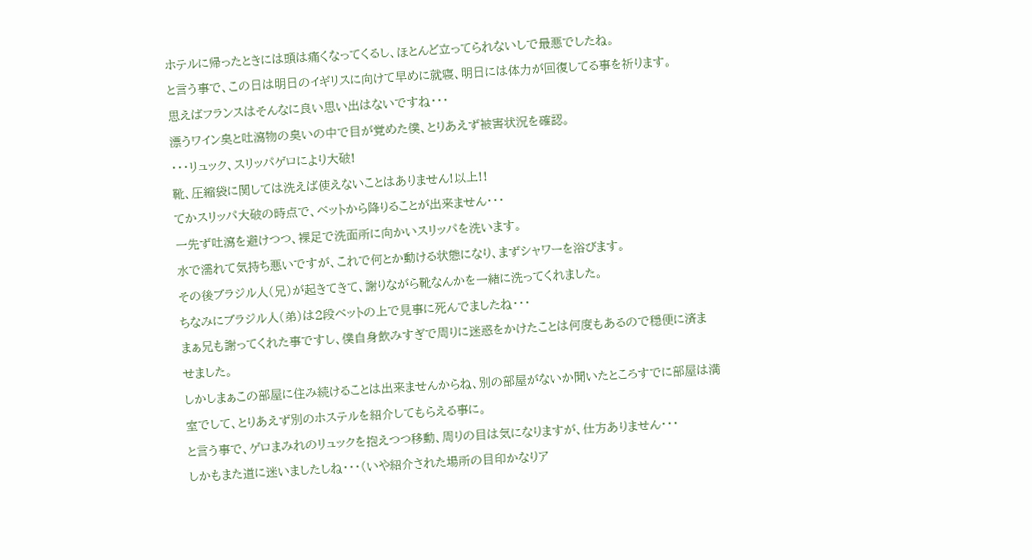ホテルに帰ったときには頭は痛くなってくるし、ほとんど立ってられないしで最悪でしたね。
と言う事で、この日は明日のイギリスに向けて早めに就寝、明日には体力が回復してる事を祈ります。
思えばフランスはそんなに良い思い出はないですね・・・
漂うワイン臭と吐瀉物の臭いの中で目が覚めた僕、とりあえず被害状況を確認。
・・・リュック、スリッパゲロにより大破!
靴、圧縮袋に関しては洗えば使えないことはありません!以上!!
てかスリッパ大破の時点で、ベットから降りることが出来ません・・・
一先ず吐瀉を避けつつ、裸足で洗面所に向かいスリッパを洗います。
水で濡れて気持ち悪いですが、これで何とか動ける状態になり、まずシャワーを浴びます。
その後ブラジル人(兄)が起きてきて、謝りながら靴なんかを一緒に洗ってくれました。
ちなみにブラジル人(弟)は2段ベットの上で見事に死んでましたね・・・
まぁ兄も謝ってくれた事ですし、僕自身飲みすぎで周りに迷惑をかけたことは何度もあるので穏便に済ませました。
しかしまぁこの部屋に住み続けることは出来ませんからね、別の部屋がないか聞いたところすでに部屋は満室でして、とりあえず別のホステルを紹介してもらえる事に。
と言う事で、ゲロまみれのリュックを抱えつつ移動、周りの目は気になりますが、仕方ありません・・・
しかもまた道に迷いましたしね・・・(いや紹介された場所の目印かなりア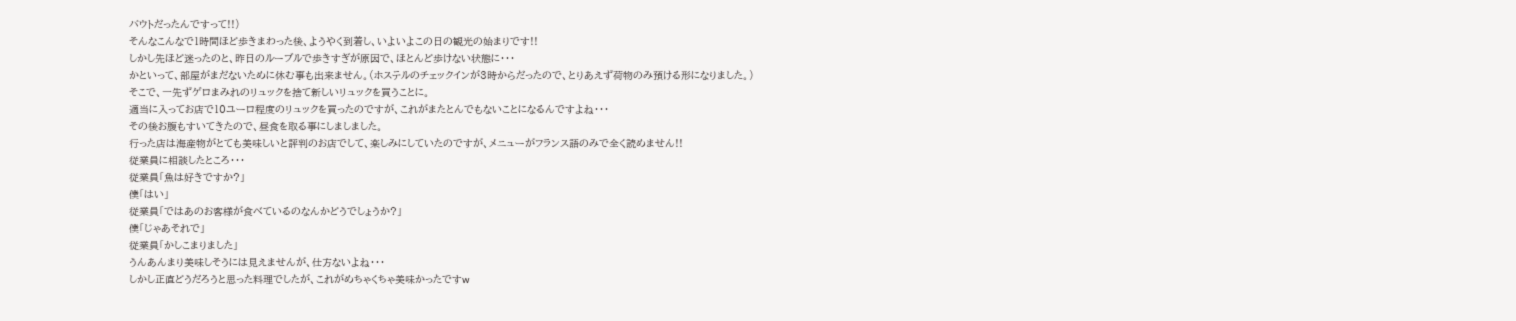バウトだったんですって!!)
そんなこんなで1時間ほど歩きまわった後、ようやく到着し、いよいよこの日の観光の始まりです!!
しかし先ほど迷ったのと、昨日のルーブルで歩きすぎが原因で、ほとんど歩けない状態に・・・
かといって、部屋がまだないために休む事も出来ません。(ホステルのチェックインが3時からだったので、とりあえず荷物のみ預ける形になりました。)
そこで、一先ずゲロまみれのリュックを捨て新しいリュックを買うことに。
適当に入ってお店で10ユーロ程度のリュックを買ったのですが、これがまたとんでもないことになるんですよね・・・
その後お腹もすいてきたので、昼食を取る事にしましました。
行った店は海産物がとても美味しいと評判のお店でして、楽しみにしていたのですが、メニューがフランス語のみで全く読めません!!
従業員に相談したところ・・・
従業員「魚は好きですか?」
僕「はい」
従業員「ではあのお客様が食べているのなんかどうでしょうか?」
僕「じゃあそれで」
従業員「かしこまりました」
うんあんまり美味しそうには見えませんが、仕方ないよね・・・
しかし正直どうだろうと思った料理でしたが、これがめちゃくちゃ美味かったですw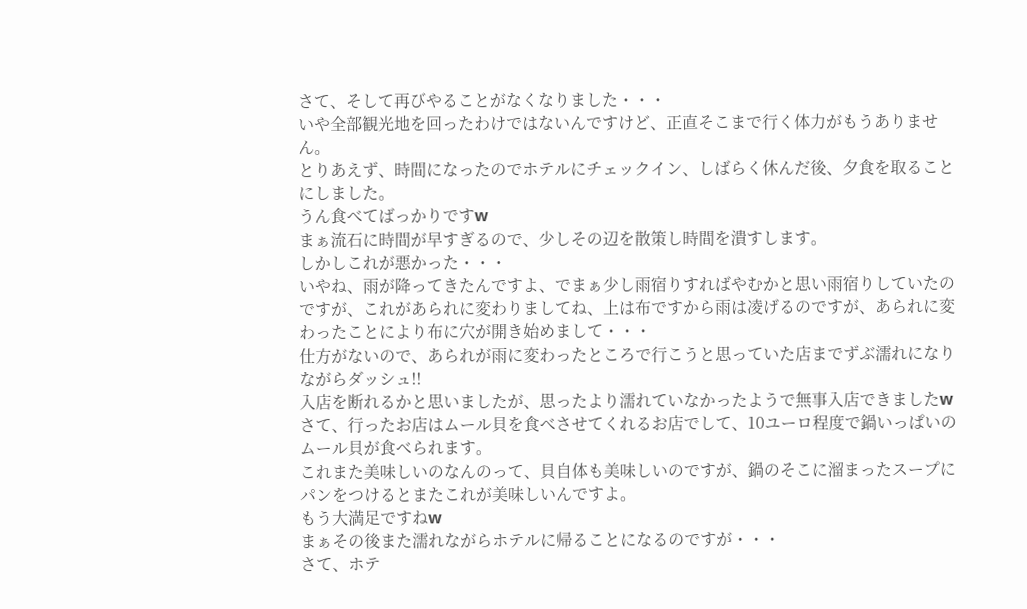さて、そして再びやることがなくなりました・・・
いや全部観光地を回ったわけではないんですけど、正直そこまで行く体力がもうありません。
とりあえず、時間になったのでホテルにチェックイン、しばらく休んだ後、夕食を取ることにしました。
うん食べてばっかりですw
まぁ流石に時間が早すぎるので、少しその辺を散策し時間を潰すします。
しかしこれが悪かった・・・
いやね、雨が降ってきたんですよ、でまぁ少し雨宿りすればやむかと思い雨宿りしていたのですが、これがあられに変わりましてね、上は布ですから雨は凌げるのですが、あられに変わったことにより布に穴が開き始めまして・・・
仕方がないので、あられが雨に変わったところで行こうと思っていた店までずぶ濡れになりながらダッシュ!!
入店を断れるかと思いましたが、思ったより濡れていなかったようで無事入店できましたw
さて、行ったお店はムール貝を食べさせてくれるお店でして、10ユーロ程度で鍋いっぱいのムール貝が食べられます。
これまた美味しいのなんのって、貝自体も美味しいのですが、鍋のそこに溜まったスープにパンをつけるとまたこれが美味しいんですよ。
もう大満足ですねw
まぁその後また濡れながらホテルに帰ることになるのですが・・・
さて、ホテ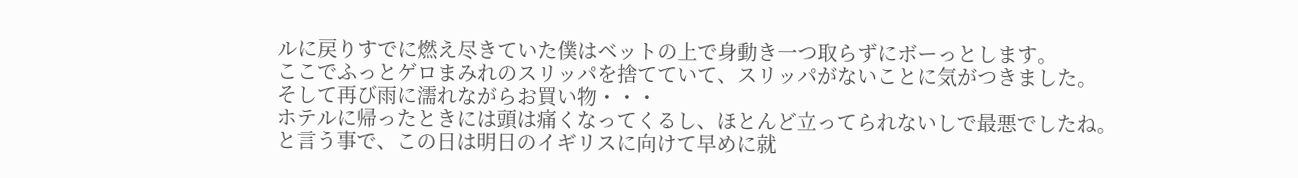ルに戻りすでに燃え尽きていた僕はベットの上で身動き一つ取らずにボーっとします。
ここでふっとゲロまみれのスリッパを捨てていて、スリッパがないことに気がつきました。
そして再び雨に濡れながらお買い物・・・
ホテルに帰ったときには頭は痛くなってくるし、ほとんど立ってられないしで最悪でしたね。
と言う事で、この日は明日のイギリスに向けて早めに就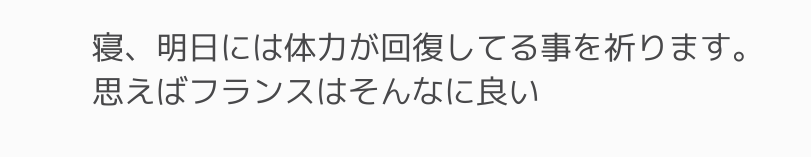寝、明日には体力が回復してる事を祈ります。
思えばフランスはそんなに良い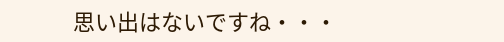思い出はないですね・・・